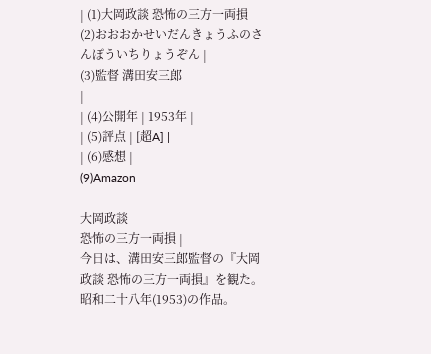| (1)大岡政談 恐怖の三方一両損 (2)おおおかせいだんきょうふのさんぽういちりょうぞん |
(3)監督 溝田安三郎
|
| (4)公開年 | 1953年 |
| (5)評点 | [超A] |
| (6)感想 |
(9)Amazon

大岡政談
恐怖の三方一両損 |
今日は、溝田安三郎監督の『大岡政談 恐怖の三方一両損』を観た。昭和二十八年(1953)の作品。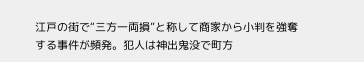江戸の街で“三方一両損”と称して商家から小判を強奪する事件が頻発。犯人は神出鬼没で町方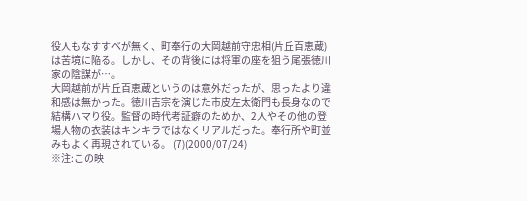役人もなすすべが無く、町奉行の大岡越前守忠相(片丘百恵蔵)は苦境に陥る。しかし、その背後には将軍の座を狙う尾張徳川家の陰謀が…。
大岡越前が片丘百恵蔵というのは意外だったが、思ったより違和感は無かった。徳川吉宗を演じた市皮左太衛門も長身なので結構ハマり役。監督の時代考証癖のためか、2人やその他の登場人物の衣装はキンキラではなくリアルだった。奉行所や町並みもよく再現されている。 (7)(2000/07/24)
※注:この映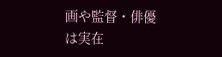画や監督・俳優は実在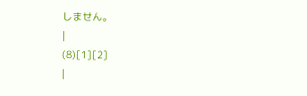しません。
|
(8)[1][2]
|